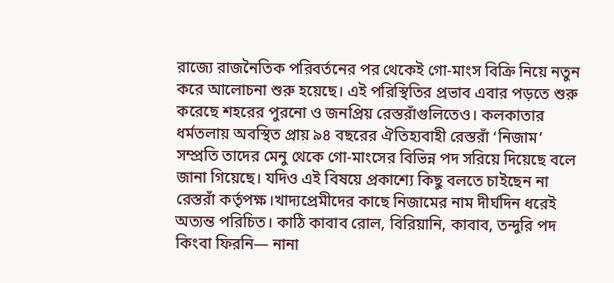রাজ্যে রাজনৈতিক পরিবর্তনের পর থেকেই গো-মাংস বিক্রি নিয়ে নতুন করে আলোচনা শুরু হয়েছে। এই পরিস্থিতির প্রভাব এবার পড়তে শুরু করেছে শহরের পুরনো ও জনপ্রিয় রেস্তরাঁগুলিতেও। কলকাতার ধর্মতলায় অবস্থিত প্রায় ৯৪ বছরের ঐতিহ্যবাহী রেস্তরাঁ ‘নিজাম’ সম্প্রতি তাদের মেনু থেকে গো-মাংসের বিভিন্ন পদ সরিয়ে দিয়েছে বলে জানা গিয়েছে। যদিও এই বিষয়ে প্রকাশ্যে কিছু বলতে চাইছেন না রেস্তরাঁ কর্তৃপক্ষ।খাদ্যপ্রেমীদের কাছে নিজামের নাম দীর্ঘদিন ধরেই অত্যন্ত পরিচিত। কাঠি কাবাব রোল, বিরিয়ানি, কাবাব, তন্দুরি পদ কিংবা ফিরনি— নানা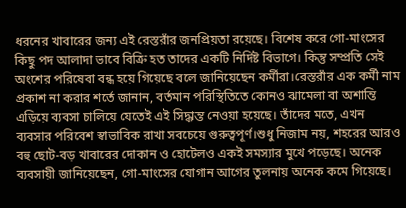ধরনের খাবারের জন্য এই রেস্তরাঁর জনপ্রিয়তা রয়েছে। বিশেষ করে গো-মাংসের কিছু পদ আলাদা ভাবে বিক্রি হত তাদের একটি নির্দিষ্ট বিভাগে। কিন্তু সম্প্রতি সেই অংশের পরিষেবা বন্ধ হয়ে গিয়েছে বলে জানিয়েছেন কর্মীরা।রেস্তরাঁর এক কর্মী নাম প্রকাশ না করার শর্তে জানান, বর্তমান পরিস্থিতিতে কোনও ঝামেলা বা অশান্তি এড়িয়ে ব্যবসা চালিয়ে যেতেই এই সিদ্ধান্ত নেওয়া হয়েছে। তাঁদের মতে, এখন ব্যবসার পরিবেশ স্বাভাবিক রাখা সবচেয়ে গুরুত্বপূর্ণ।শুধু নিজাম নয়, শহরের আরও বহু ছোট-বড় খাবারের দোকান ও হোটেলও একই সমস্যার মুখে পড়েছে। অনেক ব্যবসায়ী জানিয়েছেন, গো-মাংসের যোগান আগের তুলনায় অনেক কমে গিয়েছে।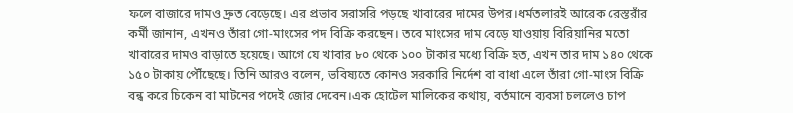ফলে বাজারে দামও দ্রুত বেড়েছে। এর প্রভাব সরাসরি পড়ছে খাবারের দামের উপর।ধর্মতলারই আরেক রেস্তরাঁর কর্মী জানান, এখনও তাঁরা গো-মাংসের পদ বিক্রি করছেন। তবে মাংসের দাম বেড়ে যাওয়ায় বিরিয়ানির মতো খাবারের দামও বাড়াতে হয়েছে। আগে যে খাবার ৮০ থেকে ১০০ টাকার মধ্যে বিক্রি হত, এখন তার দাম ১৪০ থেকে ১৫০ টাকায় পৌঁছেছে। তিনি আরও বলেন, ভবিষ্যতে কোনও সরকারি নির্দেশ বা বাধা এলে তাঁরা গো-মাংস বিক্রি বন্ধ করে চিকেন বা মাটনের পদেই জোর দেবেন।এক হোটেল মালিকের কথায়, বর্তমানে ব্যবসা চললেও চাপ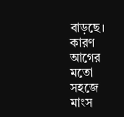বাড়ছে। কারণ আগের মতো সহজে মাংস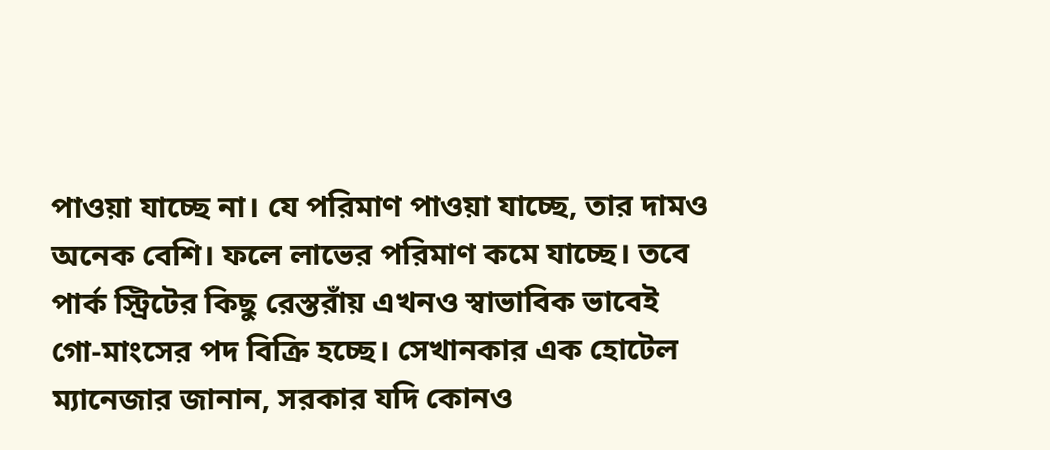পাওয়া যাচ্ছে না। যে পরিমাণ পাওয়া যাচ্ছে, তার দামও অনেক বেশি। ফলে লাভের পরিমাণ কমে যাচ্ছে। তবে পার্ক স্ট্রিটের কিছু রেস্তরাঁয় এখনও স্বাভাবিক ভাবেই গো-মাংসের পদ বিক্রি হচ্ছে। সেখানকার এক হোটেল ম্যানেজার জানান, সরকার যদি কোনও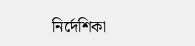নির্দেশিকা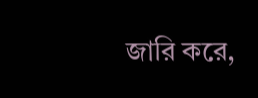জারি করে,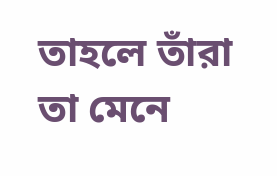তাহলে তাঁরা তা মেনে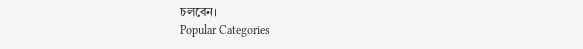চলবেন।
Popular Categories